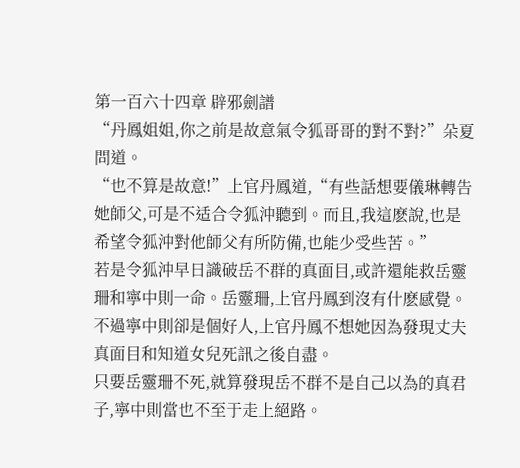第一百六十四章 辟邪劍譜
“丹鳳姐姐,你之前是故意氣令狐哥哥的對不對?”朵夏問道。
“也不算是故意!”上官丹鳳道,“有些話想要儀琳轉告她師父,可是不适合令狐沖聽到。而且,我這麽說,也是希望令狐沖對他師父有所防備,也能少受些苦。”
若是令狐沖早日識破岳不群的真面目,或許還能救岳靈珊和寧中則一命。岳靈珊,上官丹鳳到沒有什麽感覺。不過寧中則卻是個好人,上官丹鳳不想她因為發現丈夫真面目和知道女兒死訊之後自盡。
只要岳靈珊不死,就算發現岳不群不是自己以為的真君子,寧中則當也不至于走上絕路。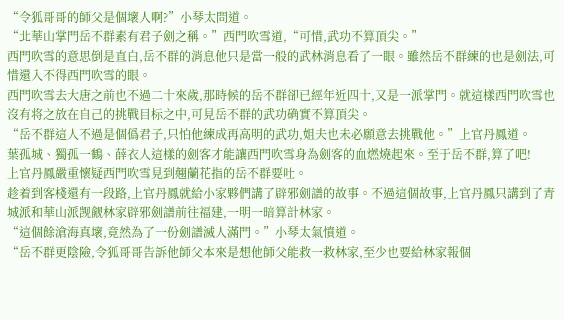“令狐哥哥的師父是個壞人啊?”小琴太問道。
“北華山掌門岳不群素有君子劍之稱。”西門吹雪道,“可惜,武功不算頂尖。”
西門吹雪的意思倒是直白,岳不群的消息他只是當一般的武林消息看了一眼。雖然岳不群練的也是劍法,可惜還入不得西門吹雪的眼。
西門吹雪去大唐之前也不過二十來歲,那時候的岳不群卻已經年近四十,又是一派掌門。就這樣西門吹雪也沒有将之放在自己的挑戰目标之中,可見岳不群的武功确實不算頂尖。
“岳不群這人不過是個僞君子,只怕他練成再高明的武功,姐夫也未必願意去挑戰他。”上官丹鳳道。
葉孤城、獨孤一鶴、薛衣人這樣的劍客才能讓西門吹雪身為劍客的血燃燒起來。至于岳不群,算了吧!
上官丹鳳嚴重懷疑西門吹雪見到翹蘭花指的岳不群要吐。
趁着到客棧還有一段路,上官丹鳳就給小家夥們講了辟邪劍譜的故事。不過這個故事,上官丹鳳只講到了青城派和華山派觊觎林家辟邪劍譜前往福建,一明一暗算計林家。
“這個餘滄海真壞,竟然為了一份劍譜滅人滿門。”小琴太氣憤道。
“岳不群更陰險,令狐哥哥告訴他師父本來是想他師父能救一救林家,至少也要給林家報個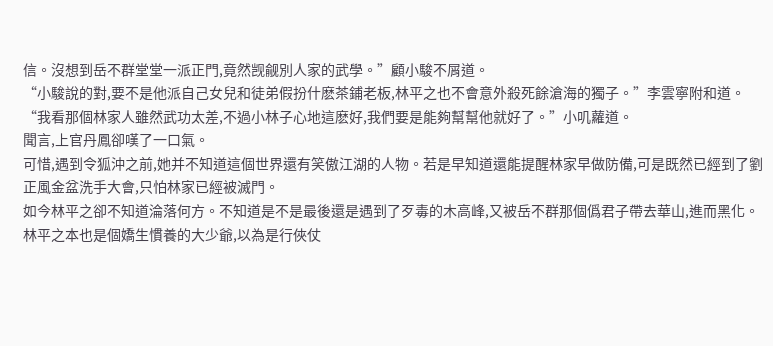信。沒想到岳不群堂堂一派正門,竟然觊觎別人家的武學。”顧小駿不屑道。
“小駿說的對,要不是他派自己女兒和徒弟假扮什麽茶鋪老板,林平之也不會意外殺死餘滄海的獨子。”李雲寧附和道。
“我看那個林家人雖然武功太差,不過小林子心地這麽好,我們要是能夠幫幫他就好了。”小叽蘿道。
聞言,上官丹鳳卻嘆了一口氣。
可惜,遇到令狐沖之前,她并不知道這個世界還有笑傲江湖的人物。若是早知道還能提醒林家早做防備,可是既然已經到了劉正風金盆洗手大會,只怕林家已經被滅門。
如今林平之卻不知道淪落何方。不知道是不是最後還是遇到了歹毒的木高峰,又被岳不群那個僞君子帶去華山,進而黑化。
林平之本也是個嬌生慣養的大少爺,以為是行俠仗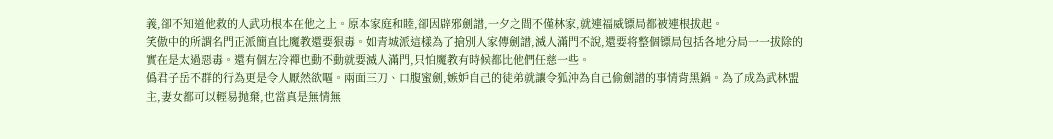義,卻不知道他救的人武功根本在他之上。原本家庭和睦,卻因辟邪劍譜,一夕之間不僅林家,就連福威镖局都被連根拔起。
笑傲中的所謂名門正派簡直比魔教還要狠毒。如青城派這樣為了搶別人家傳劍譜,滅人滿門不說,還要将整個镖局包括各地分局一一拔除的實在是太過惡毒。還有個左冷禪也動不動就要滅人滿門,只怕魔教有時候都比他們任慈一些。
僞君子岳不群的行為更是令人厭然欲嘔。兩面三刀、口腹蜜劍,嫉妒自己的徒弟就讓令狐沖為自己偷劍譜的事情背黑鍋。為了成為武林盟主,妻女都可以輕易抛棄,也當真是無情無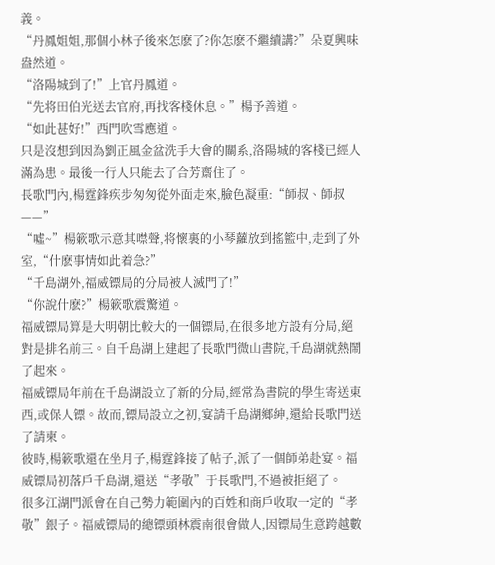義。
“丹鳳姐姐,那個小林子後來怎麽了?你怎麽不繼續講?”朵夏興味盎然道。
“洛陽城到了!”上官丹鳳道。
“先将田伯光送去官府,再找客棧休息。”楊予善道。
“如此甚好!”西門吹雪應道。
只是沒想到因為劉正風金盆洗手大會的關系,洛陽城的客棧已經人滿為患。最後一行人只能去了合芳齋住了。
長歌門內,楊霆鋒疾步匆匆從外面走來,臉色凝重:“師叔、師叔——”
“噓~”楊簌歌示意其噤聲,将懷裏的小琴蘿放到搖籃中,走到了外室,“什麽事情如此着急?”
“千島湖外,福威镖局的分局被人滅門了!”
“你說什麽?”楊簌歌震驚道。
福威镖局算是大明朝比較大的一個镖局,在很多地方設有分局,絕對是排名前三。自千島湖上建起了長歌門微山書院,千島湖就熱鬧了起來。
福威镖局年前在千島湖設立了新的分局,經常為書院的學生寄送東西,或保人镖。故而,镖局設立之初,宴請千島湖鄉紳,還給長歌門送了請柬。
彼時,楊簌歌還在坐月子,楊霆鋒接了帖子,派了一個師弟赴宴。福威镖局初落戶千島湖,還送“孝敬”于長歌門,不過被拒絕了。
很多江湖門派會在自己勢力範圍內的百姓和商戶收取一定的“孝敬”銀子。福威镖局的總镖頭林震南很會做人,因镖局生意跨越數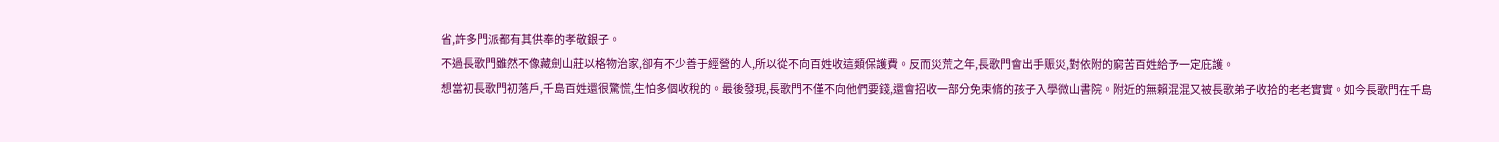省,許多門派都有其供奉的孝敬銀子。
不過長歌門雖然不像藏劍山莊以格物治家,卻有不少善于經營的人,所以從不向百姓收這類保護費。反而災荒之年,長歌門會出手赈災,對依附的窮苦百姓給予一定庇護。
想當初長歌門初落戶,千島百姓還很驚慌,生怕多個收稅的。最後發現,長歌門不僅不向他們要錢,還會招收一部分免束脩的孩子入學微山書院。附近的無賴混混又被長歌弟子收拾的老老實實。如今長歌門在千島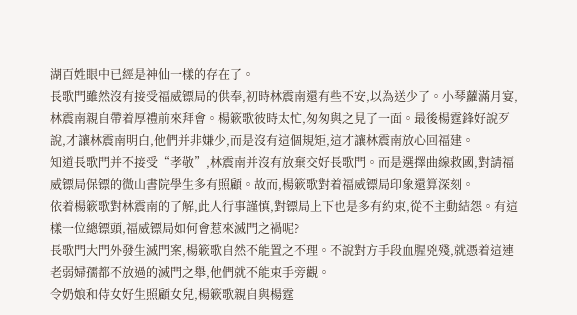湖百姓眼中已經是神仙一樣的存在了。
長歌門雖然沒有接受福威镖局的供奉,初時林震南還有些不安,以為送少了。小琴蘿滿月宴,林震南親自帶着厚禮前來拜會。楊簌歌彼時太忙,匆匆與之見了一面。最後楊霆鋒好說歹說,才讓林震南明白,他們并非嫌少,而是沒有這個規矩,這才讓林震南放心回福建。
知道長歌門并不接受“孝敬”,林震南并沒有放棄交好長歌門。而是選擇曲線救國,對請福威镖局保镖的微山書院學生多有照顧。故而,楊簌歌對着福威镖局印象還算深刻。
依着楊簌歌對林震南的了解,此人行事謹慎,對镖局上下也是多有約束,從不主動結怨。有這樣一位總镖頭,福威镖局如何會惹來滅門之禍呢?
長歌門大門外發生滅門案,楊簌歌自然不能置之不理。不說對方手段血腥兇殘,就憑着這連老弱婦孺都不放過的滅門之舉,他們就不能束手旁觀。
令奶娘和侍女好生照顧女兒,楊簌歌親自與楊霆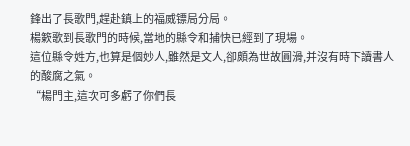鋒出了長歌門,趕赴鎮上的福威镖局分局。
楊簌歌到長歌門的時候,當地的縣令和捕快已經到了現場。
這位縣令姓方,也算是個妙人,雖然是文人,卻頗為世故圓滑,并沒有時下讀書人的酸腐之氣。
“楊門主,這次可多虧了你們長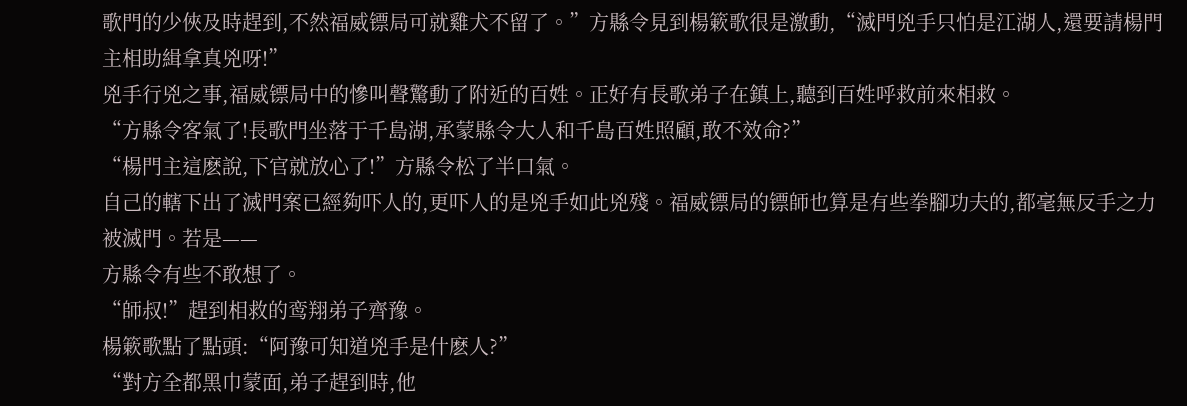歌門的少俠及時趕到,不然福威镖局可就雞犬不留了。”方縣令見到楊簌歌很是激動,“滅門兇手只怕是江湖人,還要請楊門主相助緝拿真兇呀!”
兇手行兇之事,福威镖局中的慘叫聲驚動了附近的百姓。正好有長歌弟子在鎮上,聽到百姓呼救前來相救。
“方縣令客氣了!長歌門坐落于千島湖,承蒙縣令大人和千島百姓照顧,敢不效命?”
“楊門主這麽說,下官就放心了!”方縣令松了半口氣。
自己的轄下出了滅門案已經夠吓人的,更吓人的是兇手如此兇殘。福威镖局的镖師也算是有些拳腳功夫的,都毫無反手之力被滅門。若是——
方縣令有些不敢想了。
“師叔!”趕到相救的鸾翔弟子齊豫。
楊簌歌點了點頭:“阿豫可知道兇手是什麽人?”
“對方全都黑巾蒙面,弟子趕到時,他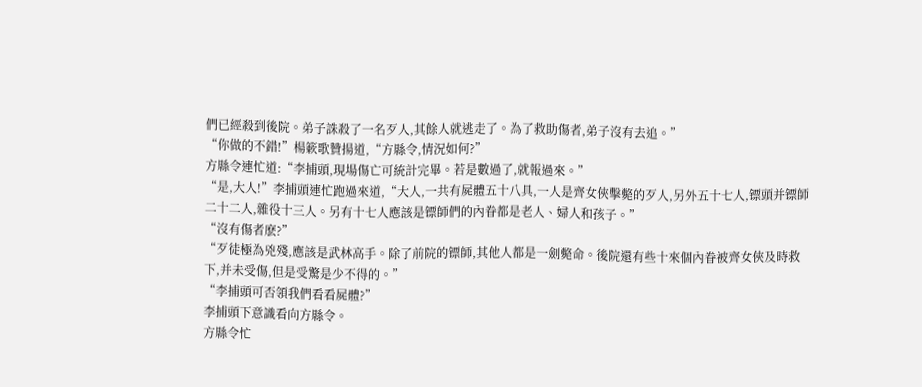們已經殺到後院。弟子誅殺了一名歹人,其餘人就逃走了。為了救助傷者,弟子沒有去追。”
“你做的不錯!”楊簌歌贊揚道,“方縣令,情況如何?”
方縣令連忙道:“李捕頭,現場傷亡可統計完畢。若是數過了,就報過來。”
“是,大人!”李捕頭連忙跑過來道,“大人,一共有屍體五十八具,一人是齊女俠擊斃的歹人,另外五十七人,镖頭并镖師二十二人,雜役十三人。另有十七人應該是镖師們的內眷都是老人、婦人和孩子。”
“沒有傷者麽?”
“歹徒極為兇殘,應該是武林高手。除了前院的镖師,其他人都是一劍斃命。後院還有些十來個內眷被齊女俠及時救下,并未受傷,但是受驚是少不得的。”
“李捕頭可否領我們看看屍體?”
李捕頭下意識看向方縣令。
方縣令忙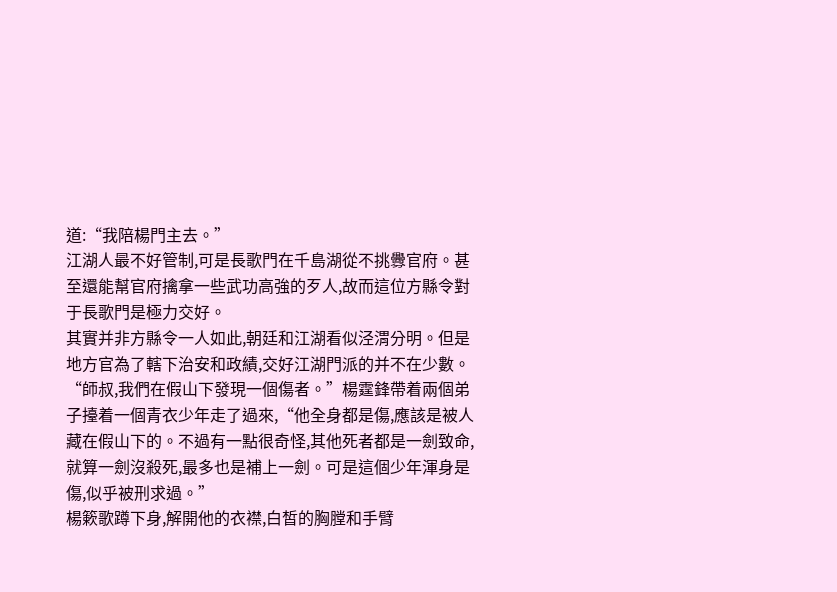道:“我陪楊門主去。”
江湖人最不好管制,可是長歌門在千島湖從不挑釁官府。甚至還能幫官府擒拿一些武功高強的歹人,故而這位方縣令對于長歌門是極力交好。
其實并非方縣令一人如此,朝廷和江湖看似泾渭分明。但是地方官為了轄下治安和政績,交好江湖門派的并不在少數。
“師叔,我們在假山下發現一個傷者。”楊霆鋒帶着兩個弟子擡着一個青衣少年走了過來,“他全身都是傷,應該是被人藏在假山下的。不過有一點很奇怪,其他死者都是一劍致命,就算一劍沒殺死,最多也是補上一劍。可是這個少年渾身是傷,似乎被刑求過。”
楊簌歌蹲下身,解開他的衣襟,白皙的胸膛和手臂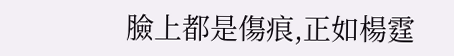臉上都是傷痕,正如楊霆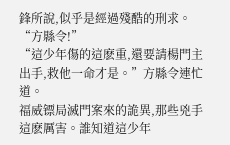鋒所說,似乎是經過殘酷的刑求。
“方縣令!”
“這少年傷的這麽重,還要請楊門主出手,救他一命才是。”方縣令連忙道。
福威镖局滅門案來的詭異,那些兇手這麽厲害。誰知道這少年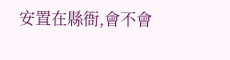安置在縣衙,會不會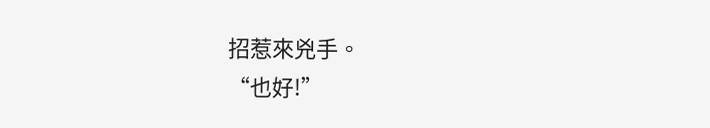招惹來兇手。
“也好!”